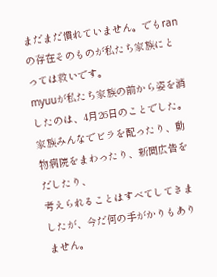まだまだ慣れていません。でもranの存在そのものが私たち家族にとっては救いです。
myuuが私たち家族の前から姿を消したのは、4月26日のことでした。
家族みんなでビラを配ったり、動物病院をまわったり、新聞広告をだしたり、
考えられることはすべてしてきましたが、今だ何の手がかりもありません。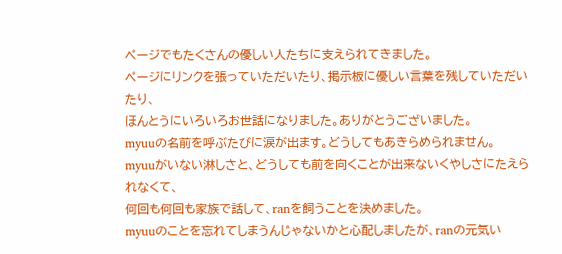ページでもたくさんの優しい人たちに支えられてきました。
ページにリンクを張っていただいたり、掲示板に優しい言葉を残していただいたり、
ほんとうにいろいろお世話になりました。ありがとうございました。
myuuの名前を呼ぶたびに涙が出ます。どうしてもあきらめられません。
myuuがいない淋しさと、どうしても前を向くことが出来ないくやしさにたえられなくて、
何回も何回も家族で話して、ranを飼うことを決めました。
myuuのことを忘れてしまうんじゃないかと心配しましたが、ranの元気い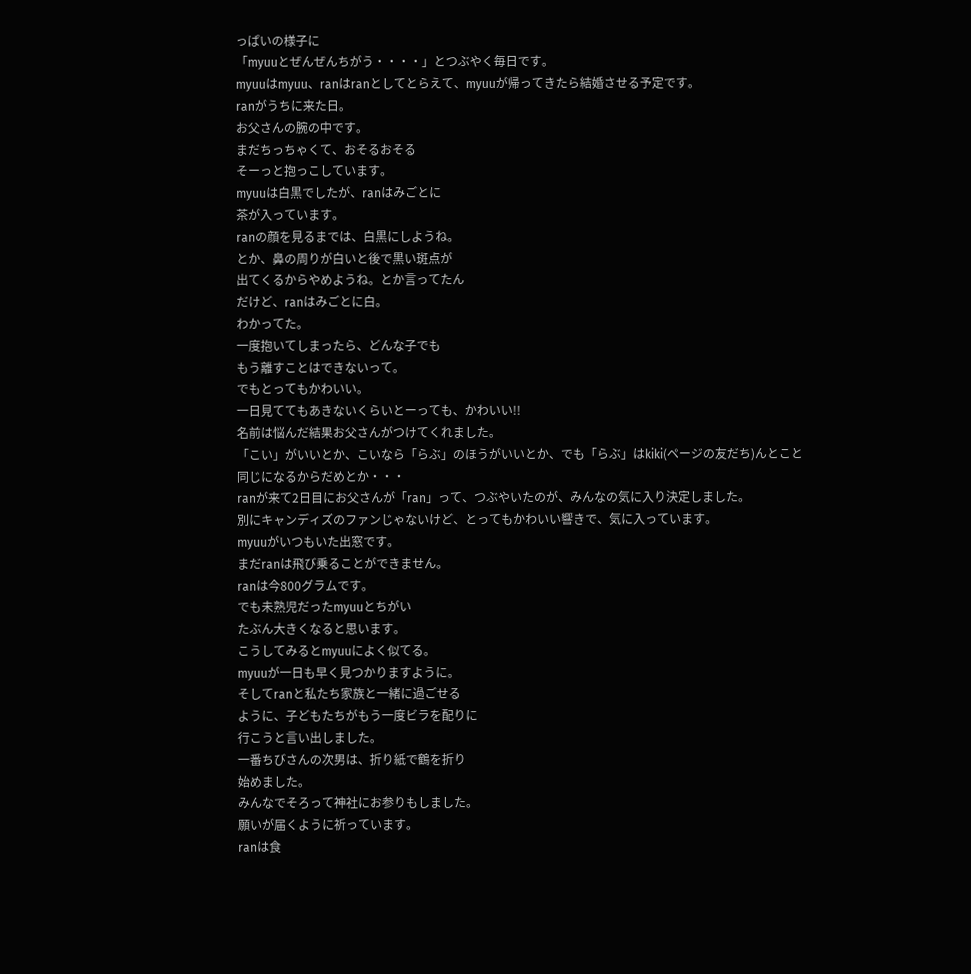っぱいの様子に
「myuuとぜんぜんちがう・・・・」とつぶやく毎日です。
myuuはmyuu、ranはranとしてとらえて、myuuが帰ってきたら結婚させる予定です。
ranがうちに来た日。
お父さんの腕の中です。
まだちっちゃくて、おそるおそる
そーっと抱っこしています。
myuuは白黒でしたが、ranはみごとに
茶が入っています。
ranの顔を見るまでは、白黒にしようね。
とか、鼻の周りが白いと後で黒い斑点が
出てくるからやめようね。とか言ってたん
だけど、ranはみごとに白。
わかってた。
一度抱いてしまったら、どんな子でも
もう離すことはできないって。
でもとってもかわいい。
一日見ててもあきないくらいとーっても、かわいい!!
名前は悩んだ結果お父さんがつけてくれました。
「こい」がいいとか、こいなら「らぶ」のほうがいいとか、でも「らぶ」はkiki(ページの友だち)んとこと
同じになるからだめとか・・・
ranが来て2日目にお父さんが「ran」って、つぶやいたのが、みんなの気に入り決定しました。
別にキャンディズのファンじゃないけど、とってもかわいい響きで、気に入っています。
myuuがいつもいた出窓です。
まだranは飛び乗ることができません。
ranは今800グラムです。
でも未熟児だったmyuuとちがい
たぶん大きくなると思います。
こうしてみるとmyuuによく似てる。
myuuが一日も早く見つかりますように。
そしてranと私たち家族と一緒に過ごせる
ように、子どもたちがもう一度ビラを配りに
行こうと言い出しました。
一番ちびさんの次男は、折り紙で鶴を折り
始めました。
みんなでそろって神社にお参りもしました。
願いが届くように祈っています。
ranは食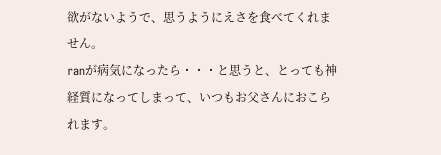欲がないようで、思うようにえさを食べてくれません。
ranが病気になったら・・・と思うと、とっても神経質になってしまって、いつもお父さんにおこられます。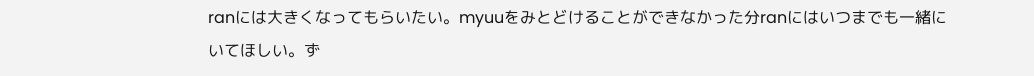ranには大きくなってもらいたい。myuuをみとどけることができなかった分ranにはいつまでも一緒に
いてほしい。ず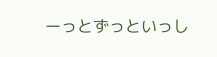ーっとずっといっし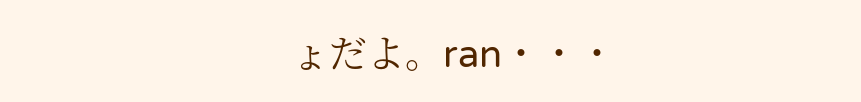ょだよ。ran・・・